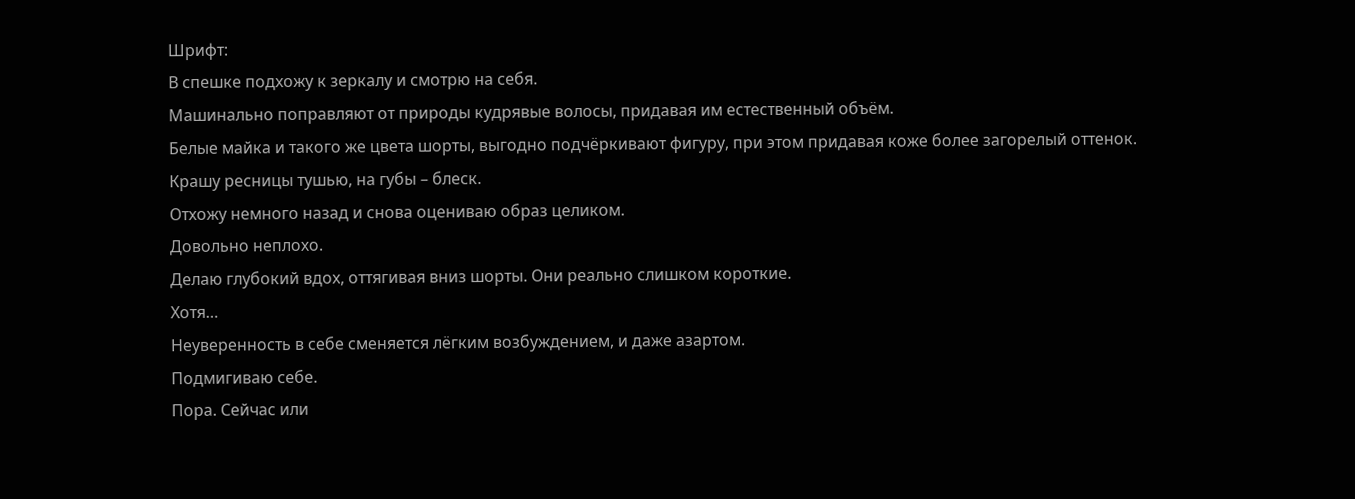Шрифт:
В спешке подхожу к зеркалу и смотрю на себя.
Машинально поправляют от природы кудрявые волосы, придавая им естественный объём.
Белые майка и такого же цвета шорты, выгодно подчёркивают фигуру, при этом придавая коже более загорелый оттенок.
Крашу ресницы тушью, на губы – блеск.
Отхожу немного назад и снова оцениваю образ целиком.
Довольно неплохо.
Делаю глубокий вдох, оттягивая вниз шорты. Они реально слишком короткие.
Хотя…
Неуверенность в себе сменяется лёгким возбуждением, и даже азартом.
Подмигиваю себе.
Пора. Сейчас или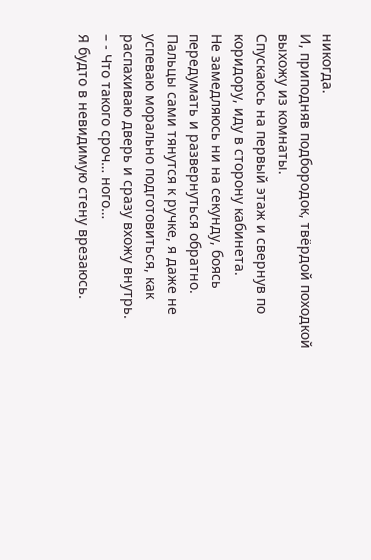никогда.
И, приподняв подбородок, твёрдой походкой выхожу из комнаты.
Спускаюсь на первый этаж и свернув по коридору, иду в сторону кабинета.
Не замедляюсь ни на секунду, боясь передумать и развернуться обратно.
Пальцы сами тянутся к ручке, я даже не успеваю морально подготовиться, как распахиваю дверь и сразу вхожу внутрь.
– - Что такого сроч… ного…
Я будто в невидимую стену врезаюсь.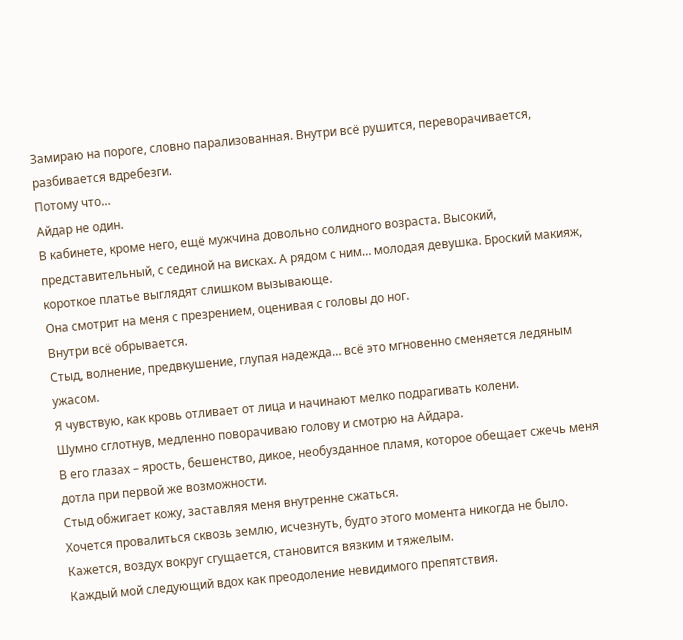Замираю на пороге, словно парализованная. Внутри всё рушится, переворачивается, разбивается вдребезги.
Потому что…
Айдар не один.
В кабинете, кроме него, ещё мужчина довольно солидного возраста. Высокий, представительный, с сединой на висках. А рядом с ним… молодая девушка. Броский макияж, короткое платье выглядят слишком вызывающе.
Она смотрит на меня с презрением, оценивая с головы до ног.
Внутри всё обрывается.
Стыд, волнение, предвкушение, глупая надежда… всё это мгновенно сменяется ледяным ужасом.
Я чувствую, как кровь отливает от лица и начинают мелко подрагивать колени.
Шумно сглотнув, медленно поворачиваю голову и смотрю на Айдара.
В его глазах – ярость, бешенство, дикое, необузданное пламя, которое обещает сжечь меня дотла при первой же возможности.
Стыд обжигает кожу, заставляя меня внутренне сжаться.
Хочется провалиться сквозь землю, исчезнуть, будто этого момента никогда не было.
Кажется, воздух вокруг сгущается, становится вязким и тяжелым.
Каждый мой следующий вдох как преодоление невидимого препятствия.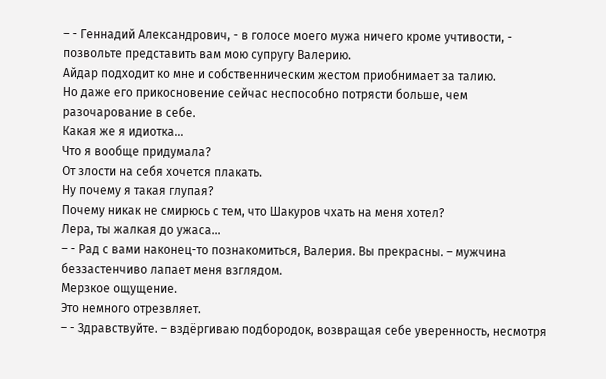– - Геннадий Александрович, - в голосе моего мужа ничего кроме учтивости, - позвольте представить вам мою супругу Валерию.
Айдар подходит ко мне и собственническим жестом приобнимает за талию.
Но даже его прикосновение сейчас неспособно потрясти больше, чем разочарование в себе.
Какая же я идиотка…
Что я вообще придумала?
От злости на себя хочется плакать.
Ну почему я такая глупая?
Почему никак не смирюсь с тем, что Шакуров чхать на меня хотел?
Лера, ты жалкая до ужаса…
– - Рад с вами наконец-то познакомиться, Валерия. Вы прекрасны. – мужчина беззастенчиво лапает меня взглядом.
Мерзкое ощущение.
Это немного отрезвляет.
– - Здравствуйте. – вздёргиваю подбородок, возвращая себе уверенность, несмотря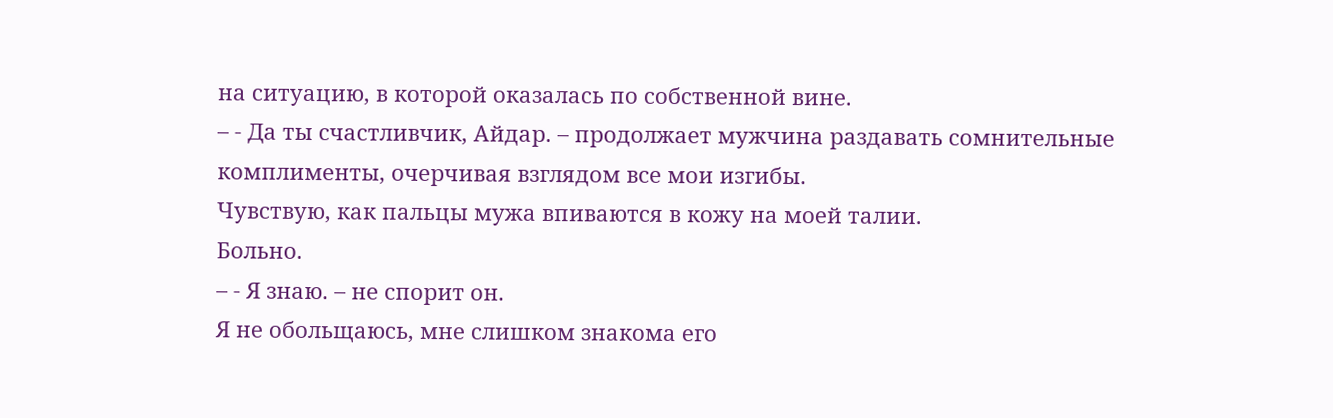на ситуацию, в которой оказалась по собственной вине.
– - Да ты счастливчик, Айдар. – продолжает мужчина раздавать сомнительные комплименты, очерчивая взглядом все мои изгибы.
Чувствую, как пальцы мужа впиваются в кожу на моей талии.
Больно.
– - Я знаю. – не спорит он.
Я не обольщаюсь, мне слишком знакома его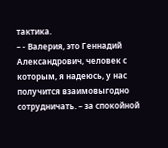тактика.
– - Валерия, это Геннадий Александрович, человек с которым, я надеюсь, у нас получится взаимовыгодно сотрудничать. – за спокойной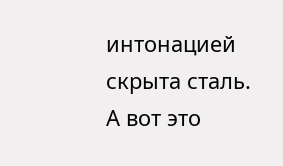интонацией скрыта сталь.
А вот это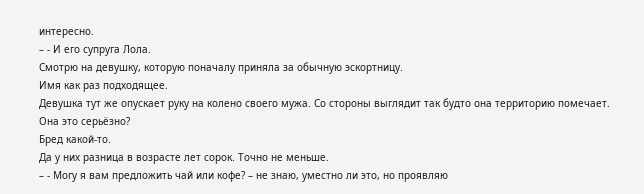интересно.
– - И его супруга Лола.
Смотрю на девушку, которую поначалу приняла за обычную эскортницу.
Имя как раз подходящее.
Девушка тут же опускает руку на колено своего мужа. Со стороны выглядит так будто она территорию помечает.
Она это серьёзно?
Бред какой-то.
Да у них разница в возрасте лет сорок. Точно не меньше.
– - Могу я вам предложить чай или кофе? – не знаю, уместно ли это, но проявляю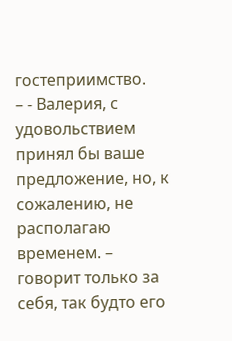гостеприимство.
– - Валерия, с удовольствием принял бы ваше предложение, но, к сожалению, не располагаю временем. – говорит только за себя, так будто его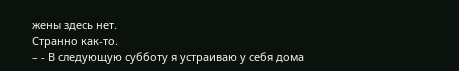жены здесь нет.
Странно как-то.
– - В следующую субботу я устраиваю у себя дома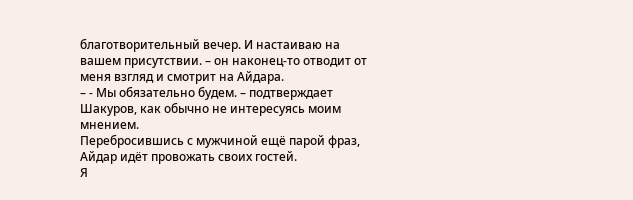благотворительный вечер. И настаиваю на вашем присутствии. – он наконец-то отводит от меня взгляд и смотрит на Айдара.
– - Мы обязательно будем. – подтверждает Шакуров, как обычно не интересуясь моим мнением.
Перебросившись с мужчиной ещё парой фраз, Айдар идёт провожать своих гостей.
Я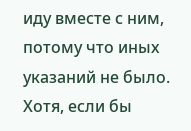иду вместе с ним, потому что иных указаний не было. Хотя, если бы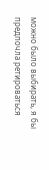можно было выбирать, я бы предпочла ретироваться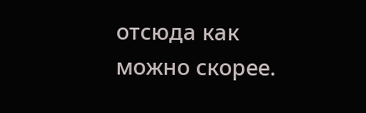отсюда как можно скорее.